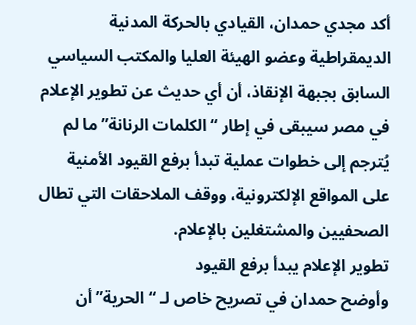أكد مجدي حمدان، القيادي بالحركة المدنية الديمقراطية وعضو الهيئة العليا والمكتب السياسي السابق بجبهة الإنقاذ، أن أي حديث عن تطوير الإعلام في مصر سيبقى في إطار “الكلمات الرنانة” ما لم يُترجم إلى خطوات عملية تبدأ برفع القيود الأمنية على المواقع الإلكترونية، ووقف الملاحقات التي تطال الصحفيين والمشتغلين بالإعلام.
تطوير الإعلام يبدأ برفع القيود
وأوضح حمدان في تصريح خاص لـ “الحرية” أن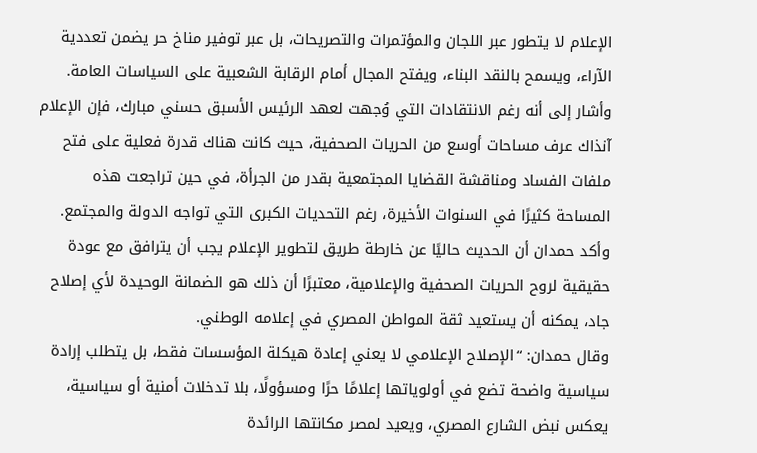الإعلام لا يتطور عبر اللجان والمؤتمرات والتصريحات، بل عبر توفير مناخ حر يضمن تعددية الآراء، ويسمح بالنقد البناء، ويفتح المجال أمام الرقابة الشعبية على السياسات العامة.
وأشار إلى أنه رغم الانتقادات التي وُجهت لعهد الرئيس الأسبق حسني مبارك، فإن الإعلام آنذاك عرف مساحات أوسع من الحريات الصحفية، حيث كانت هناك قدرة فعلية على فتح ملفات الفساد ومناقشة القضايا المجتمعية بقدر من الجرأة، في حين تراجعت هذه المساحة كثيرًا في السنوات الأخيرة، رغم التحديات الكبرى التي تواجه الدولة والمجتمع.
وأكد حمدان أن الحديث حاليًا عن خارطة طريق لتطوير الإعلام يجب أن يترافق مع عودة حقيقية لروح الحريات الصحفية والإعلامية، معتبرًا أن ذلك هو الضمانة الوحيدة لأي إصلاح جاد، يمكنه أن يستعيد ثقة المواطن المصري في إعلامه الوطني.
وقال حمدان: “الإصلاح الإعلامي لا يعني إعادة هيكلة المؤسسات فقط، بل يتطلب إرادة سياسية واضحة تضع في أولوياتها إعلامًا حرًا ومسؤولًا، بلا تدخلات أمنية أو سياسية، يعكس نبض الشارع المصري، ويعيد لمصر مكانتها الرائدة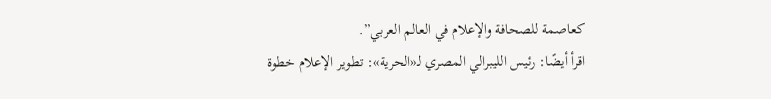كعاصمة للصحافة والإعلام في العالم العربي”.
اقرأ أيضًا: رئيس الليبرالي المصري لـ«الحرية»: تطوير الإعلام خطوة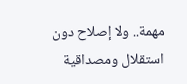مهمة.. ولا إصلاح دون استقلال ومصداقية